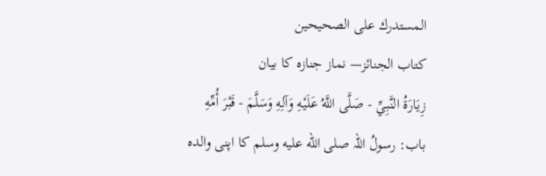المستدرك على الصحيحين
كتاب الجنائز— نماز جنازہ کا بیان
زِيَارَةُ النَّبِيِّ - صَلَّى اللَّهُ عَلَيْهِ وَآلِهِ وَسَلَّمَ - قَبْرَ أُمِّهِ باب: رسولُ اللہ صلى الله عليه وسلم کا اپنی والدہ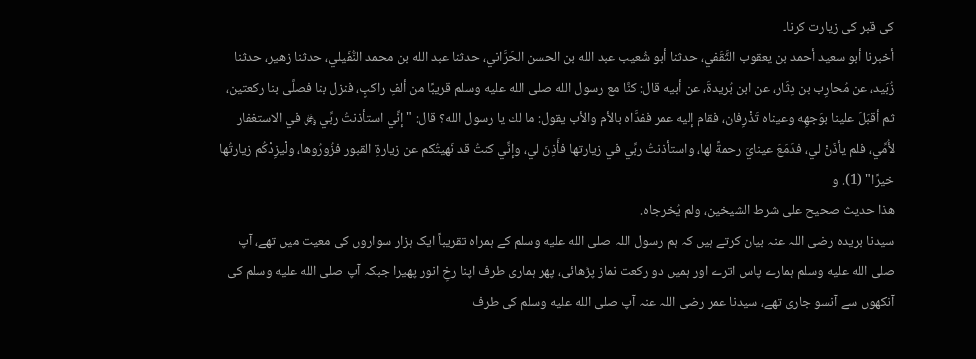کی قبر کی زیارت کرنا۔
أخبرنا أبو سعيد أحمد بن يعقوب الثَّقَفي، حدثنا أبو شُعيب عبد الله بن الحسن الحَرَّاني، حدثنا عبد الله بن محمد النُّفَيلي، حدثنا زهير، حدثنا زُبَيد، عن مُحارِب بن دِثَار، عن ابن بُريدةَ، عن أبيه قال: كنَّا مع رسول الله صلى الله عليه وسلم قريبًا من ألفِ راكبٍ، فنزل بنا فصلَّى بنا ركعتين، ثم أقبَلَ علينا بوَجهِه وعيناه تَذْرِفان، فقام إليه عمر ففدَّاه بالأم والأب يقول: ما لك يا رسول الله؟ قال: "إنِّي استأذنتُ ربِّي ﷿ في الاستغفار لأُمِّي، فلم يأذَنْ لي، فدَمَعَ عينايَ رحمةً لها، واستأذنتُ ربِّي في زيارتها فأَذِنَ لي، وإنِّي كنتُ قد نَهيتُكم عن زيارةِ القبور فزُورُوها، ولْيزِدْكُم زيارتُها خيرًا" (1). و
هذا حديث صحيح على شرط الشيخين، ولم يُخرجاه.
سیدنا بریدہ رضی اللہ عنہ بیان کرتے ہیں کہ ہم رسول اللہ صلى الله عليه وسلم کے ہمراہ تقریباً ایک ہزار سواروں کی معیت میں تھے، آپ صلى الله عليه وسلم ہمارے پاس اترے اور ہمیں دو رکعت نماز پڑھائی، پھر ہماری طرف اپنا رخِ انور پھیرا جبکہ آپ صلى الله عليه وسلم کی آنکھوں سے آنسو جاری تھے، سیدنا عمر رضی اللہ عنہ آپ صلى الله عليه وسلم کی طرف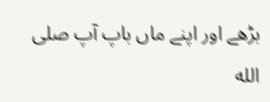بڑھے اور اپنے ماں باپ آپ صلى الله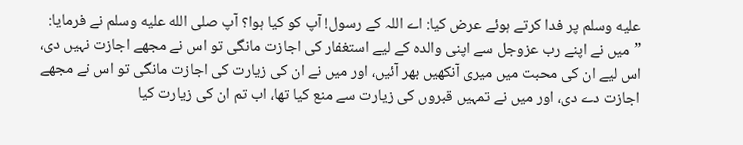عليه وسلم پر فدا کرتے ہوئے عرض کیا: اے اللہ کے رسول! آپ کو کیا ہوا؟ آپ صلى الله عليه وسلم نے فرمایا: ”میں نے اپنے رب عزوجل سے اپنی والدہ کے لیے استغفار کی اجازت مانگی تو اس نے مجھے اجازت نہیں دی، اس لیے ان کی محبت میں میری آنکھیں بھر آئیں، اور میں نے ان کی زیارت کی اجازت مانگی تو اس نے مجھے اجازت دے دی، اور میں نے تمہیں قبروں کی زیارت سے منع کیا تھا، اب تم ان کی زیارت کیا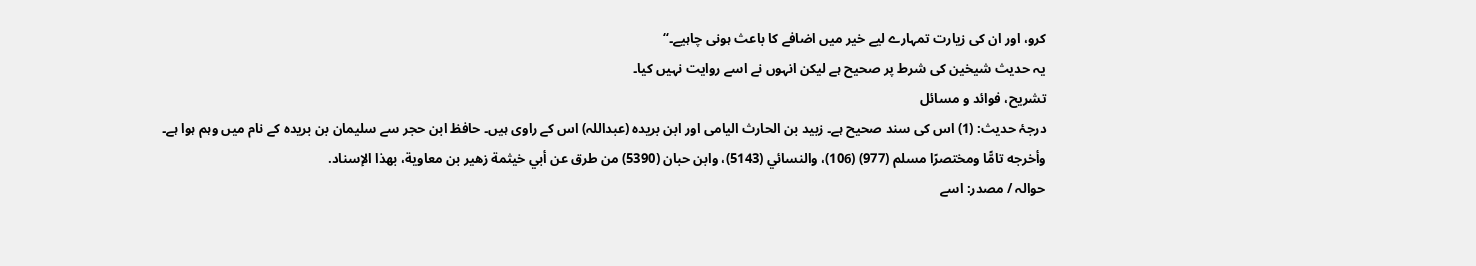کرو، اور ان کی زیارت تمہارے لیے خیر میں اضافے کا باعث ہونی چاہیے۔“
یہ حدیث شیخین کی شرط پر صحیح ہے لیکن انہوں نے اسے روایت نہیں کیا۔
تشریح، فوائد و مسائل
درجۂ حدیث: (1) اس کی سند صحیح ہے۔ زبید بن الحارث اليامی اور ابن بریدہ (عبداللہ) اس کے راوی ہیں۔ حافظ ابن حجر سے سلیمان بن بریدہ کے نام میں وہم ہوا ہے۔
وأخرجه تامًّا ومختصرًا مسلم (977) (106)، والنسائي (5143)، وابن حبان (5390) من طرق عن أبي خيثمة زهير بن معاوية، بهذا الإسناد.
حوالہ / مصدر: اسے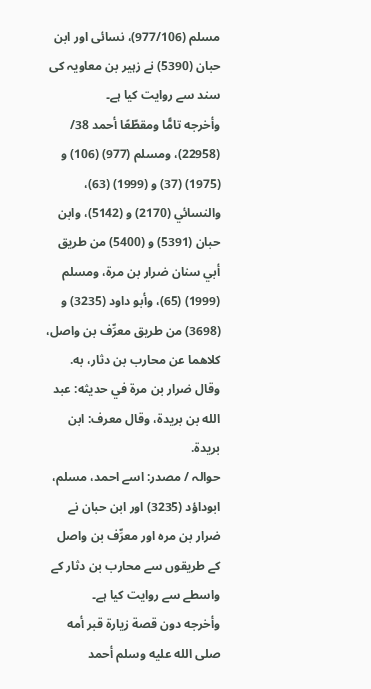مسلم (977/106)، نسائی اور ابن حبان (5390) نے زہیر بن معاویہ کی سند سے روایت کیا ہے۔
وأخرجه تامًّا ومقطّعًا أحمد 38/ (22958)، ومسلم (977) (106) و (1975) (37) و (1999) (63)، والنسائي (2170) و (5142)، وابن حبان (5391) و (5400) من طريق أبي سنان ضرار بن مرة، ومسلم (1999) (65)، وأبو داود (3235) و (3698) من طريق معرِّف بن واصل، كلاهما عن محارب بن دثار، به. وقال ضرار بن مرة في حديثه: عبد الله بن بريدة، وقال معرف: ابن بريدة.
حوالہ / مصدر: اسے احمد، مسلم، ابوداؤد (3235) اور ابن حبان نے ضرار بن مرہ اور معرِّف بن واصل کے طریقوں سے محارب بن دثار کے واسطے سے روایت کیا ہے۔
وأخرجه دون قصة زيارة قبر أمه صلى الله عليه وسلم أحمد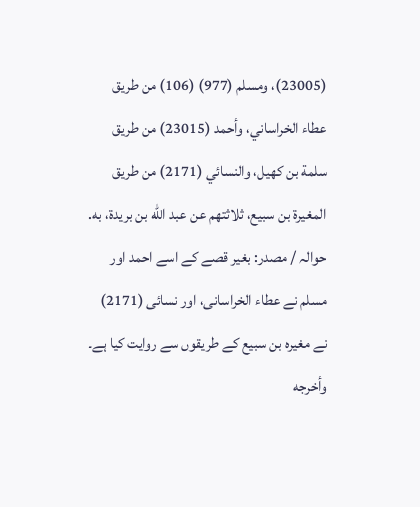(23005)، ومسلم (977) (106) من طريق عطاء الخراساني، وأحمد (23015) من طريق سلمة بن كهيل، والنسائي (2171) من طريق المغيرة بن سبيع، ثلاثتهم عن عبد الله بن بريدة، به.
حوالہ / مصدر: بغیر قصے کے اسے احمد اور مسلم نے عطاء الخراسانی، اور نسائی (2171) نے مغیرہ بن سبیع کے طریقوں سے روایت کیا ہے۔
وأخرجه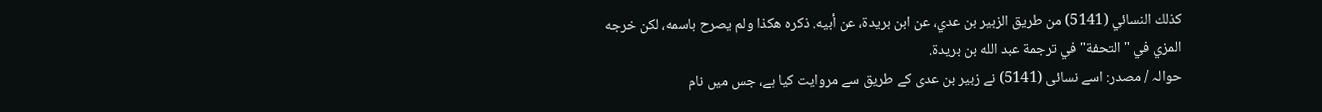كذلك النسائي (5141) من طريق الزبير بن عدي، عن ابن بريدة، عن أبيه. ذكره هكذا ولم يصرح باسمه، لكن خرجه المزي في "التحفة" في ترجمة عبد الله بن بريدة.
حوالہ / مصدر: اسے نسائی (5141) نے زبیر بن عدی کے طریق سے مروایت کیا ہے، جس میں نام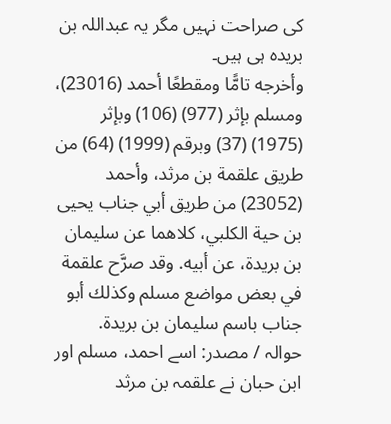کی صراحت نہیں مگر یہ عبداللہ بن بریدہ ہی ہیں۔
وأخرجه تامًّا ومقطعًا أحمد (23016)، ومسلم بإثر (977) (106) وبإثر (1975) (37) وبرقم (1999) (64) من طريق علقمة بن مرثد، وأحمد (23052) من طريق أبي جناب يحيى بن حية الكلبي، كلاهما عن سليمان بن بريدة، عن أبيه. وقد صرَّح علقمة في بعض مواضع مسلم وكذلك أبو جناب باسم سليمان بن بريدة.
حوالہ / مصدر: اسے احمد، مسلم اور ابن حبان نے علقمہ بن مرثد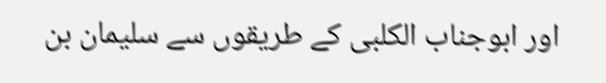اور ابوجناب الکلبی کے طریقوں سے سلیمان بن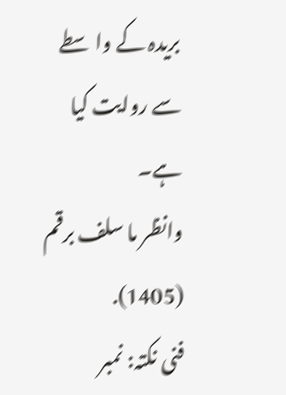بریدہ کے واسطے سے روایت کیا ہے۔
وانظر ما سلف برقم (1405).
فنی نکتہ: نمبر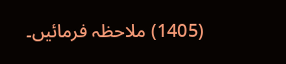(1405) ملاحظہ فرمائیں۔